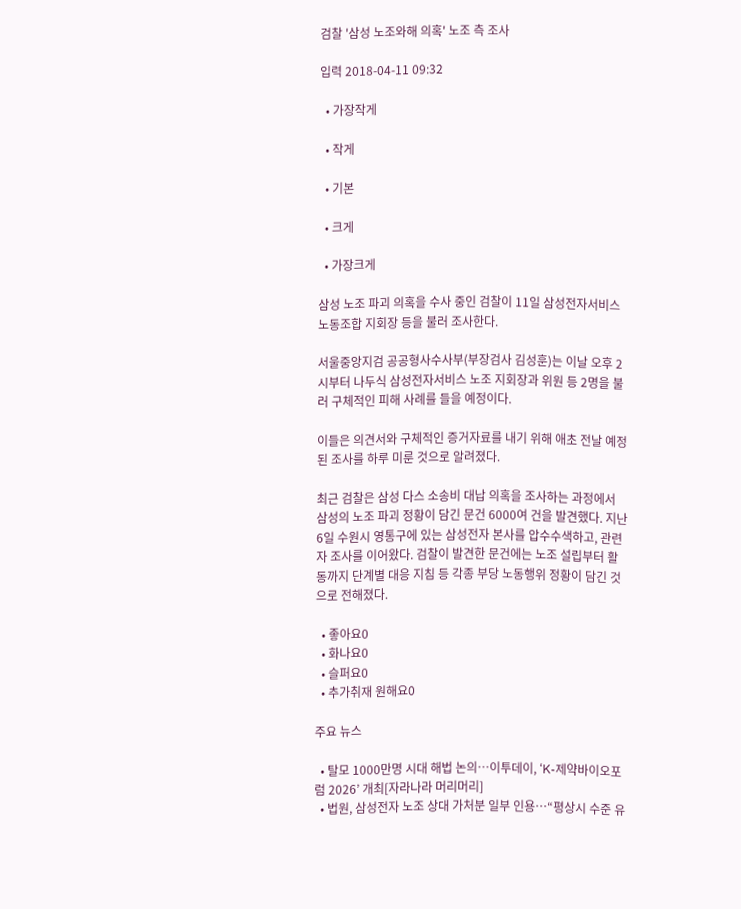검찰 '삼성 노조와해 의혹' 노조 측 조사

입력 2018-04-11 09:32

  • 가장작게

  • 작게

  • 기본

  • 크게

  • 가장크게

삼성 노조 파괴 의혹을 수사 중인 검찰이 11일 삼성전자서비스 노동조합 지회장 등을 불러 조사한다.

서울중앙지검 공공형사수사부(부장검사 김성훈)는 이날 오후 2시부터 나두식 삼성전자서비스 노조 지회장과 위원 등 2명을 불러 구체적인 피해 사례를 들을 예정이다.

이들은 의견서와 구체적인 증거자료를 내기 위해 애초 전날 예정된 조사를 하루 미룬 것으로 알려졌다.

최근 검찰은 삼성 다스 소송비 대납 의혹을 조사하는 과정에서 삼성의 노조 파괴 정황이 담긴 문건 6000여 건을 발견했다. 지난 6일 수원시 영통구에 있는 삼성전자 본사를 압수수색하고, 관련자 조사를 이어왔다. 검찰이 발견한 문건에는 노조 설립부터 활동까지 단계별 대응 지침 등 각종 부당 노동행위 정황이 담긴 것으로 전해졌다.

  • 좋아요0
  • 화나요0
  • 슬퍼요0
  • 추가취재 원해요0

주요 뉴스

  • 탈모 1000만명 시대 해법 논의…이투데이, ‘K-제약바이오포럼 2026’ 개최[자라나라 머리머리]
  • 법원, 삼성전자 노조 상대 가처분 일부 인용…“평상시 수준 유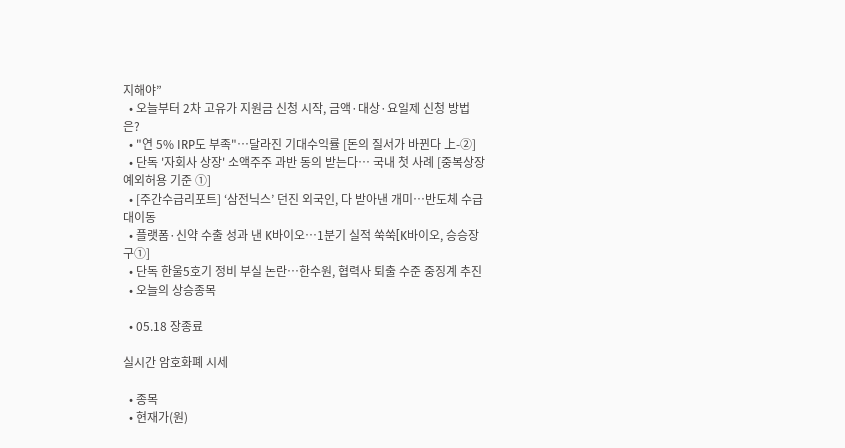지해야”
  • 오늘부터 2차 고유가 지원금 신청 시작, 금액·대상·요일제 신청 방법은?
  • "연 5% IRP도 부족"…달라진 기대수익률 [돈의 질서가 바뀐다 上-②]
  • 단독 '자회사 상장' 소액주주 과반 동의 받는다… 국내 첫 사례 [중복상장 예외허용 기준 ①]
  • [주간수급리포트] ‘삼전닉스’ 던진 외국인, 다 받아낸 개미⋯반도체 수급 대이동
  • 플랫폼·신약 수출 성과 낸 K바이오…1분기 실적 쑥쑥[K바이오, 승승장구①]
  • 단독 한울5호기 정비 부실 논란…한수원, 협력사 퇴출 수준 중징계 추진
  • 오늘의 상승종목

  • 05.18 장종료

실시간 암호화폐 시세

  • 종목
  • 현재가(원)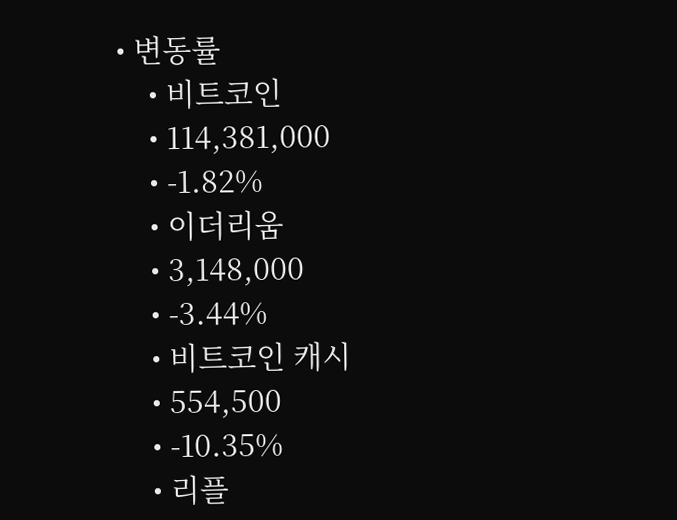• 변동률
    • 비트코인
    • 114,381,000
    • -1.82%
    • 이더리움
    • 3,148,000
    • -3.44%
    • 비트코인 캐시
    • 554,500
    • -10.35%
    • 리플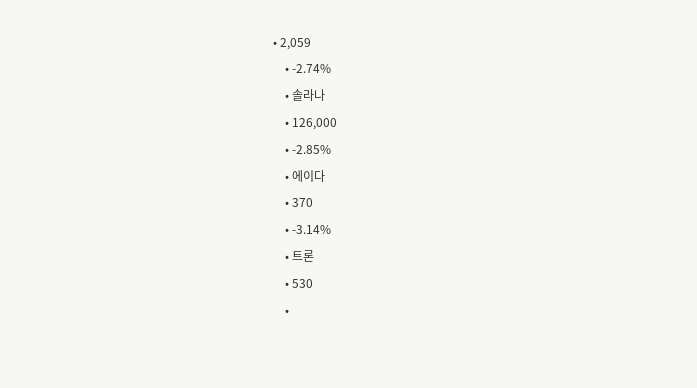• 2,059
    • -2.74%
    • 솔라나
    • 126,000
    • -2.85%
    • 에이다
    • 370
    • -3.14%
    • 트론
    • 530
    •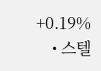+0.19%
    • 스텔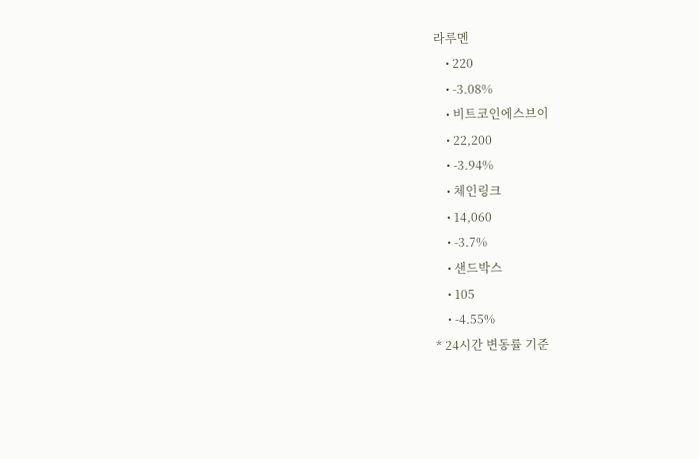라루멘
    • 220
    • -3.08%
    • 비트코인에스브이
    • 22,200
    • -3.94%
    • 체인링크
    • 14,060
    • -3.7%
    • 샌드박스
    • 105
    • -4.55%
* 24시간 변동률 기준